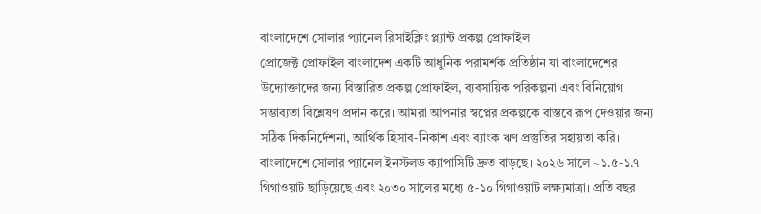বাংলাদেশে সোলার প্যানেল রিসাইক্লিং প্ল্যান্ট প্রকল্প প্রোফাইল
প্রোজেক্ট প্রোফাইল বাংলাদেশ একটি আধুনিক পরামর্শক প্রতিষ্ঠান যা বাংলাদেশের উদ্যোক্তাদের জন্য বিস্তারিত প্রকল্প প্রোফাইল, ব্যবসায়িক পরিকল্পনা এবং বিনিয়োগ সম্ভাব্যতা বিশ্লেষণ প্রদান করে। আমরা আপনার স্বপ্নের প্রকল্পকে বাস্তবে রূপ দেওয়ার জন্য সঠিক দিকনির্দেশনা, আর্থিক হিসাব-নিকাশ এবং ব্যাংক ঋণ প্রস্তুতির সহায়তা করি।
বাংলাদেশে সোলার প্যানেল ইনস্টলড ক্যাপাসিটি দ্রুত বাড়ছে। ২০২৬ সালে ~১.৫-১.৭ গিগাওয়াট ছাড়িয়েছে এবং ২০৩০ সালের মধ্যে ৫-১০ গিগাওয়াট লক্ষ্যমাত্রা। প্রতি বছর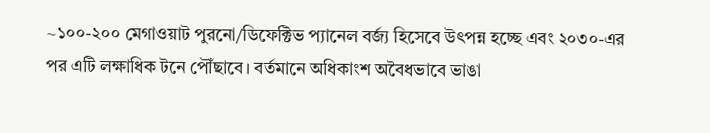~১০০-২০০ মেগাওয়াট পুরনো/ডিফেক্টিভ প্যানেল বর্জ্য হিসেবে উৎপন্ন হচ্ছে এবং ২০৩০-এর পর এটি লক্ষাধিক টনে পৌঁছাবে। বর্তমানে অধিকাংশ অবৈধভাবে ভাঙা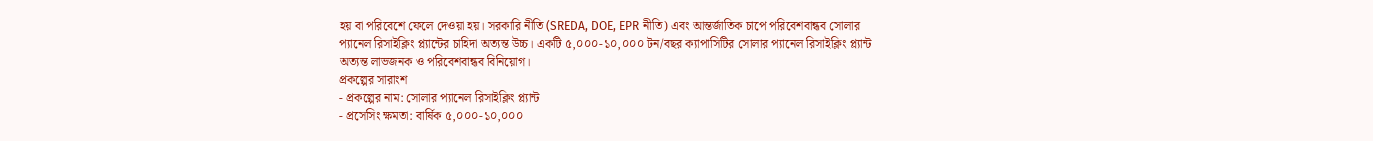হয় বা পরিবেশে ফেলে দেওয়া হয়। সরকারি নীতি (SREDA, DOE, EPR নীতি) এবং আন্তর্জাতিক চাপে পরিবেশবান্ধব সোলার প্যানেল রিসাইক্লিং প্ল্যান্টের চাহিদা অত্যন্ত উচ্চ। একটি ৫,০০০-১০,০০০ টন/বছর ক্যাপাসিটির সোলার প্যানেল রিসাইক্লিং প্ল্যান্ট অত্যন্ত লাভজনক ও পরিবেশবান্ধব বিনিয়োগ।
প্রকল্পের সারাংশ
- প্রকল্পের নাম: সোলার প্যানেল রিসাইক্লিং প্ল্যান্ট
- প্রসেসিং ক্ষমতা: বার্ষিক ৫,০০০-১০,০০০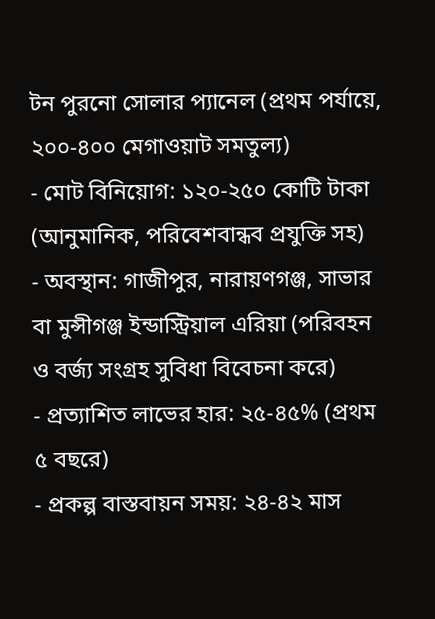টন পুরনো সোলার প্যানেল (প্রথম পর্যায়ে, ২০০-৪০০ মেগাওয়াট সমতুল্য)
- মোট বিনিয়োগ: ১২০-২৫০ কোটি টাকা (আনুমানিক, পরিবেশবান্ধব প্রযুক্তি সহ)
- অবস্থান: গাজীপুর, নারায়ণগঞ্জ, সাভার বা মুন্সীগঞ্জ ইন্ডাস্ট্রিয়াল এরিয়া (পরিবহন ও বর্জ্য সংগ্রহ সুবিধা বিবেচনা করে)
- প্রত্যাশিত লাভের হার: ২৫-৪৫% (প্রথম ৫ বছরে)
- প্রকল্প বাস্তবায়ন সময়: ২৪-৪২ মাস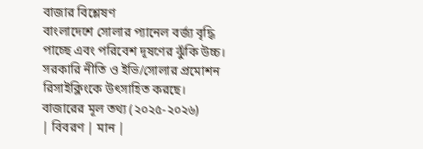বাজার বিশ্লেষণ
বাংলাদেশে সোলার প্যানেল বর্জ্য বৃদ্ধি পাচ্ছে এবং পরিবেশ দূষণের ঝুঁকি উচ্চ। সরকারি নীতি ও ইভি/সোলার প্রমোশন রিসাইক্লিংকে উৎসাহিত করছে।
বাজারের মূল তথ্য (২০২৫-২০২৬)
| বিবরণ | মান |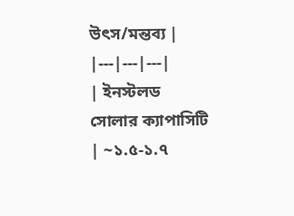উৎস/মন্তব্য |
|---|---|---|
| ইনস্টলড সোলার ক্যাপাসিটি | ~১.৫-১.৭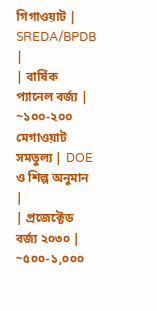গিগাওয়াট | SREDA/BPDB |
| বার্ষিক প্যানেল বর্জ্য | ~১০০-২০০ মেগাওয়াট সমতুল্য | DOE ও শিল্প অনুমান |
| প্রজেক্টেড বর্জ্য ২০৩০ | ~৫০০-১,০০০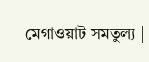মেগাওয়াট সমতুল্য |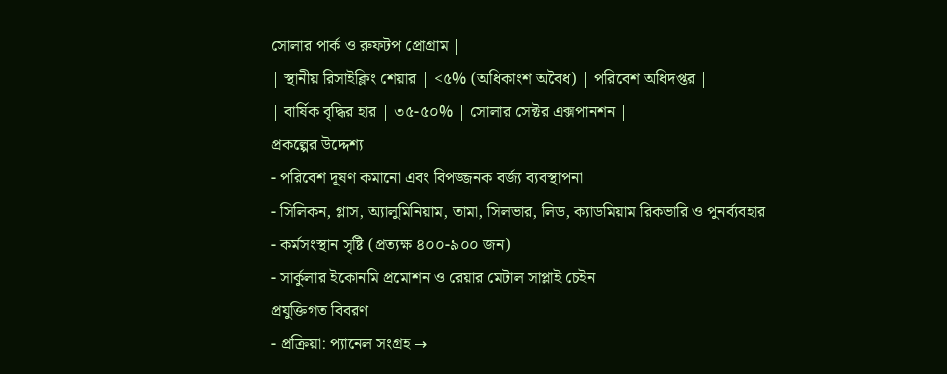সোলার পার্ক ও রুফটপ প্রোগ্রাম |
| স্থানীয় রিসাইক্লিং শেয়ার | <৫% (অধিকাংশ অবৈধ) | পরিবেশ অধিদপ্তর |
| বার্ষিক বৃদ্ধির হার | ৩৫-৫০% | সোলার সেক্টর এক্সপানশন |
প্রকল্পের উদ্দেশ্য
- পরিবেশ দূষণ কমানো এবং বিপজ্জনক বর্জ্য ব্যবস্থাপনা
- সিলিকন, গ্লাস, অ্যালুমিনিয়াম, তামা, সিলভার, লিড, ক্যাডমিয়াম রিকভারি ও পুনর্ব্যবহার
- কর্মসংস্থান সৃষ্টি (প্রত্যক্ষ ৪০০-৯০০ জন)
- সার্কুলার ইকোনমি প্রমোশন ও রেয়ার মেটাল সাপ্লাই চেইন
প্রযুক্তিগত বিবরণ
- প্রক্রিয়া: প্যানেল সংগ্রহ →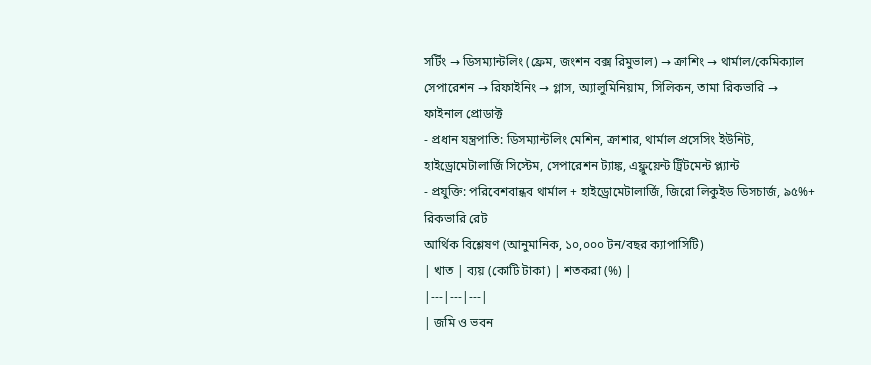সর্টিং → ডিসম্যান্টলিং (ফ্রেম, জংশন বক্স রিমুভাল) → ক্রাশিং → থার্মাল/কেমিক্যাল সেপারেশন → রিফাইনিং → গ্লাস, অ্যালুমিনিয়াম, সিলিকন, তামা রিকভারি → ফাইনাল প্রোডাক্ট
- প্রধান যন্ত্রপাতি: ডিসম্যান্টলিং মেশিন, ক্রাশার, থার্মাল প্রসেসিং ইউনিট, হাইড্রোমেটালার্জি সিস্টেম, সেপারেশন ট্যাঙ্ক, এফ্লুয়েন্ট ট্রিটমেন্ট প্ল্যান্ট
- প্রযুক্তি: পরিবেশবান্ধব থার্মাল + হাইড্রোমেটালার্জি, জিরো লিকুইড ডিসচার্জ, ৯৫%+ রিকভারি রেট
আর্থিক বিশ্লেষণ (আনুমানিক, ১০,০০০ টন/বছর ক্যাপাসিটি)
| খাত | ব্যয় (কোটি টাকা) | শতকরা (%) |
|---|---|---|
| জমি ও ভবন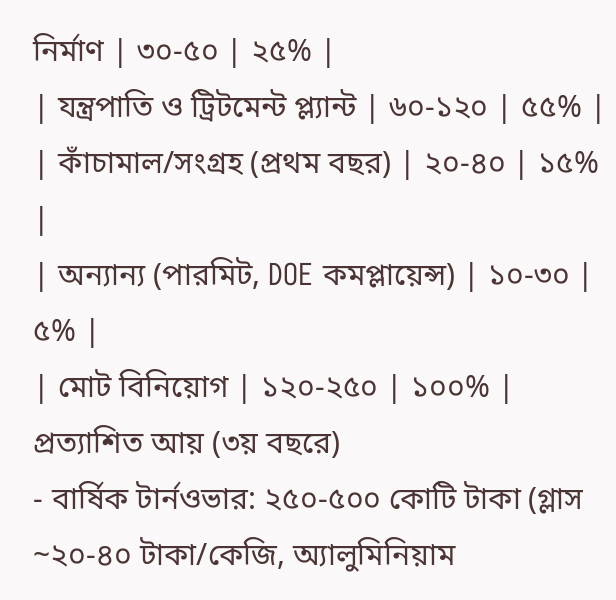নির্মাণ | ৩০-৫০ | ২৫% |
| যন্ত্রপাতি ও ট্রিটমেন্ট প্ল্যান্ট | ৬০-১২০ | ৫৫% |
| কাঁচামাল/সংগ্রহ (প্রথম বছর) | ২০-৪০ | ১৫% |
| অন্যান্য (পারমিট, DOE কমপ্লায়েন্স) | ১০-৩০ | ৫% |
| মোট বিনিয়োগ | ১২০-২৫০ | ১০০% |
প্রত্যাশিত আয় (৩য় বছরে)
- বার্ষিক টার্নওভার: ২৫০-৫০০ কোটি টাকা (গ্লাস ~২০-৪০ টাকা/কেজি, অ্যালুমিনিয়াম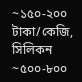~১৫০-২০০ টাকা/কেজি, সিলিকন ~৫০০-৮০০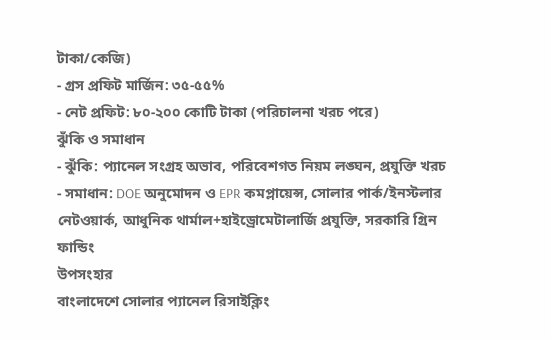টাকা/কেজি)
- গ্রস প্রফিট মার্জিন: ৩৫-৫৫%
- নেট প্রফিট: ৮০-২০০ কোটি টাকা (পরিচালনা খরচ পরে)
ঝুঁকি ও সমাধান
- ঝুঁকি: প্যানেল সংগ্রহ অভাব, পরিবেশগত নিয়ম লঙ্ঘন, প্রযুক্তি খরচ
- সমাধান: DOE অনুমোদন ও EPR কমপ্লায়েন্স, সোলার পার্ক/ইনস্টলার নেটওয়ার্ক, আধুনিক থার্মাল+হাইড্রোমেটালার্জি প্রযুক্তি, সরকারি গ্রিন ফান্ডিং
উপসংহার
বাংলাদেশে সোলার প্যানেল রিসাইক্লিং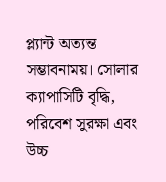প্ল্যান্ট অত্যন্ত সম্ভাবনাময়। সোলার ক্যাপাসিটি বৃদ্ধি, পরিবেশ সুরক্ষা এবং উচ্চ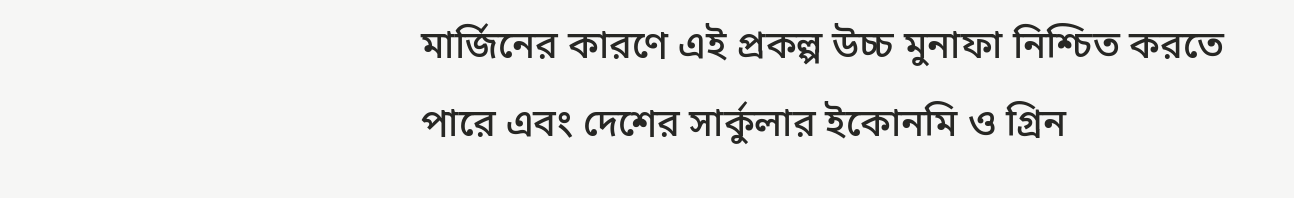মার্জিনের কারণে এই প্রকল্প উচ্চ মুনাফা নিশ্চিত করতে পারে এবং দেশের সার্কুলার ইকোনমি ও গ্রিন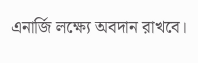এনার্জি লক্ষ্যে অবদান রাখবে।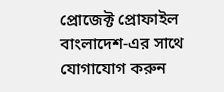প্রোজেক্ট প্রোফাইল বাংলাদেশ-এর সাথে যোগাযোগ করুন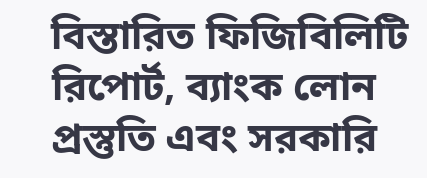বিস্তারিত ফিজিবিলিটি রিপোর্ট, ব্যাংক লোন প্রস্তুতি এবং সরকারি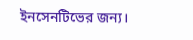ইনসেনটিভের জন্য।